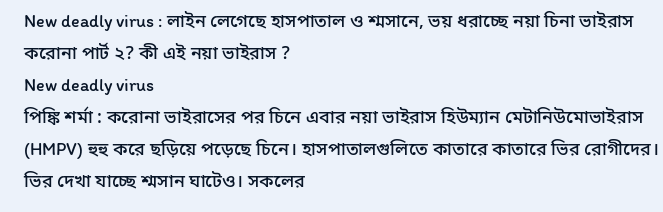New deadly virus : লাইন লেগেছে হাসপাতাল ও শ্মসানে, ভয় ধরাচ্ছে নয়া চিনা ভাইরাস করোনা পার্ট ২? কী এই নয়া ভাইরাস ?
New deadly virus
পিঙ্কি শর্মা : করোনা ভাইরাসের পর চিনে এবার নয়া ভাইরাস হিউম্যান মেটানিউমোভাইরাস (HMPV) হুহু করে ছড়িয়ে পড়েছে চিনে। হাসপাতালগুলিতে কাতারে কাতারে ভির রোগীদের। ভির দেখা যাচ্ছে শ্মসান ঘাটেও। সকলের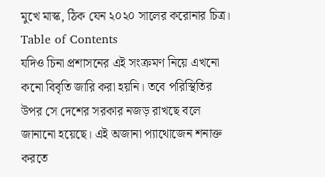মুখে মাস্ক, ঠিক যেন ২০২০ সালের করোনার চিত্র।
Table of Contents
যদিও চিনা প্রশাসনের এই সংক্রমণ নিয়ে এখনো কনো বিবৃতি জারি করা হয়নি। তবে পরিস্থিতির উপর সে দেশের সরকার নজড় রাখছে বলে জানানো হয়েছে। এই অজানা প্যাথোজেন শনাক্ত করতে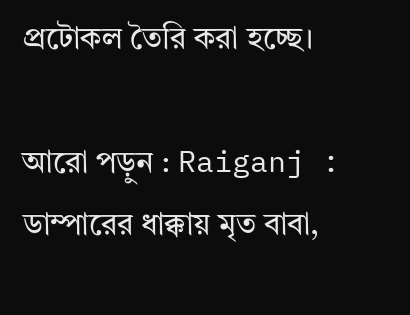প্রটোকল তৈরি করা হচ্ছে।

আরো পড়ুন : Raiganj : ডাম্পারের ধাক্কায় মৃত বাবা,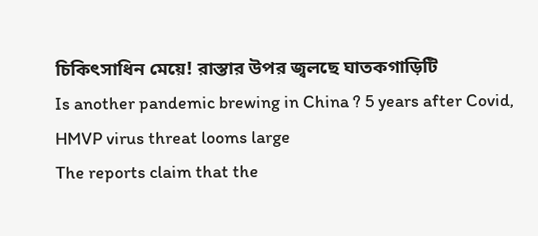চিকিৎসাধিন মেয়ে! রাস্তার উপর জ্বলছে ঘাতকগাড়িটি
Is another pandemic brewing in China ? 5 years after Covid, HMVP virus threat looms large
The reports claim that the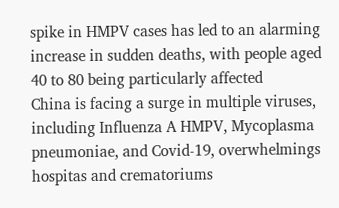spike in HMPV cases has led to an alarming increase in sudden deaths, with people aged 40 to 80 being particularly affected
China is facing a surge in multiple viruses, including Influenza A HMPV, Mycoplasma pneumoniae, and Covid-19, overwhelmings hospitas and crematoriums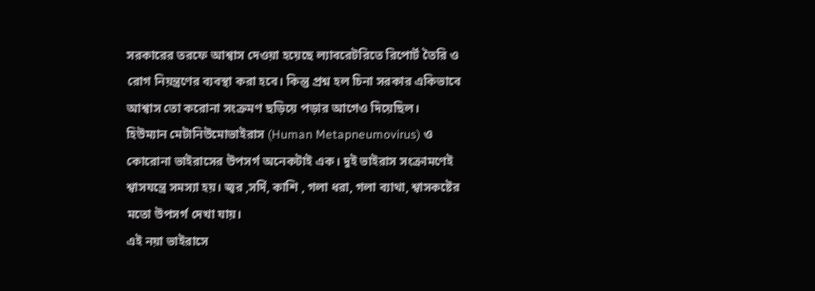সরকারের তরফে আশ্বাস দেওয়া হয়েছে ল্যাবরেটরিতে রিপোর্ট তৈরি ও রোগ নিয়ন্ত্রণের ব্যবস্থা করা হবে। কিন্তু প্রশ্ন হল চিনা সরকার একিভাবে আশ্বাস তো করোনা সংক্রমণ ছড়িয়ে পড়ার আগেও দিয়েছিল।
হিউম্যান মেটানিউমোভাইরাস (Human Metapneumovirus) ও কোরোনা ভাইরাসের উপসর্গ অনেকটাই এক। দুই ভাইরাস সংক্রামণেই শ্বাসযন্ত্রে সমস্যা হয়। জ্বর ,সর্দি, কাশি , গলা ধরা, গলা ব্যাথা, শ্বাসকষ্টের মতো উপসর্গ দেখা যায়।
এই নয়া ভাইরাসে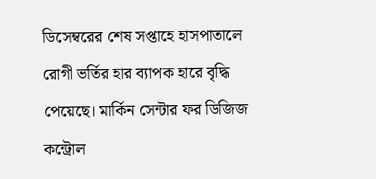ডিসেম্বরের শেষ সপ্তাহে হাসপাতালে রোগী ভর্তির হার ব্যাপক হারে বৃদ্ধি পেয়েছে। মার্কিন সেন্টার ফর ডিজিজ কন্ট্রোল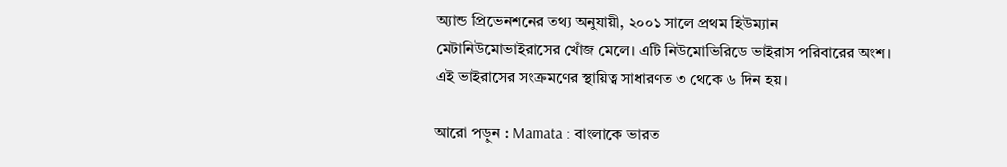অ্যান্ড প্রিভেনশনের তথ্য অনুযায়ী, ২০০১ সালে প্রথম হিউম্যান মেটানিউমোভাইরাসের খোঁজ মেলে। এটি নিউমোভিরিডে ভাইরাস পরিবারের অংশ। এই ভাইরাসের সংক্রমণের স্থায়িত্ব সাধারণত ৩ থেকে ৬ দিন হয়।

আরো পড়ুন : Mamata : বাংলাকে ভারত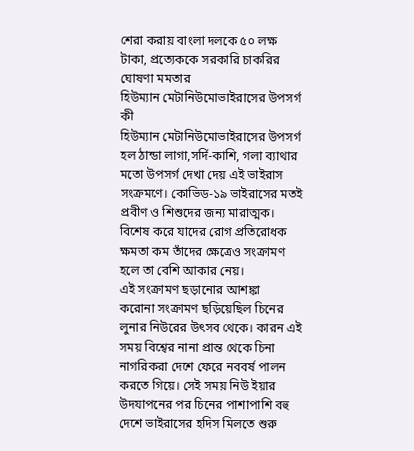শেরা করায় বাংলা দলকে ৫০ লক্ষ টাকা, প্রত্যেককে সরকারি চাকরির ঘোষণা মমতার
হিউম্যান মেটানিউমোভাইরাসের উপসর্গ কী
হিউম্যান মেটানিউমোভাইরাসের উপসর্গ হল ঠান্ডা লাগা,সর্দি-কাশি, গলা ব্যাথার মতো উপসর্গ দেখা দেয় এই ভাইরাস সংক্রমণে। কোভিড-১৯ ভাইরাসের মতই প্রবীণ ও শিশুদের জন্য মারাত্মক। বিশেষ করে যাদের রোগ প্রতিরোধক ক্ষমতা কম তাঁদের ক্ষেত্রেও সংক্রামণ হলে তা বেশি আকার নেয়।
এই সংক্রামণ ছড়ানোর আশঙ্কা
করোনা সংক্রামণ ছড়িয়েছিল চিনের লুনার নিউরের উৎসব থেকে। কারন এই সময় বিশ্বের নানা প্রান্ত থেকে চিনা নাগরিকরা দেশে ফেরে নববর্ষ পালন করতে গিয়ে। সেই সময় নিউ ইয়ার উদযাপনের পর চিনের পাশাপাশি বহু দেশে ভাইরাসের হদিস মিলতে শুরু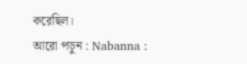করেছিল।
আরো পড়ুন : Nabanna :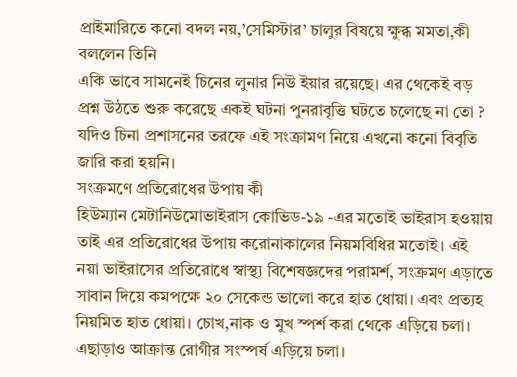প্রাইমারিতে কনো বদল নয়,’সেমিস্টার’ চালুর বিষয়ে ক্ষুব্ধ মমতা,কী বললেন তিনি
একি ভাবে সামনেই চিনের লুনার নিউ ইয়ার রয়েছে। এর থেকেই বড় প্রশ্ন উঠতে শুরু করেছে একই ঘটনা পুনরাবৃত্তি ঘটতে চলেছে না তো ? যদিও চিনা প্রশাসনের তরফে এই সংক্রামণ নিয়ে এখনো কনো বিবৃতি জারি করা হয়নি।
সংক্রমণে প্রতিরোধের উপায় কী
হিউম্যান মেটানিউমোভাইরাস কোভিড-১৯ -এর মতোই ভাইরাস হওয়ায় তাই এর প্রতিরোধের উপায় করোনাকালের নিয়মবিধির মতোই। এই নয়া ভাইরাসের প্রতিরোধে স্বাস্থ্য বিশেষজ্ঞদের পরামর্শ, সংক্রমণ এড়াতে সাবান দিয়ে কমপক্ষে ২০ সেকেন্ড ভালো করে হাত ধোয়া। এবং প্রত্যহ নিয়মিত হাত ধোয়া। চোখ,নাক ও মুখ স্পর্শ করা থেকে এড়িয়ে চলা। এছাড়াও আক্রান্ত রোগীর সংস্পর্ষ এড়িয়ে চলা।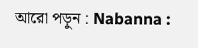আরো পড়ুন : Nabanna :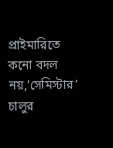প্রাইমারিতে কনো বদল নয়,’সেমিস্টার’ চালুর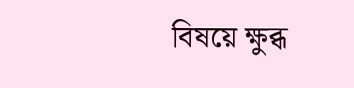বিষয়ে ক্ষুব্ধ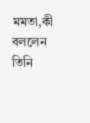মমতা,কী বললেন তিনি